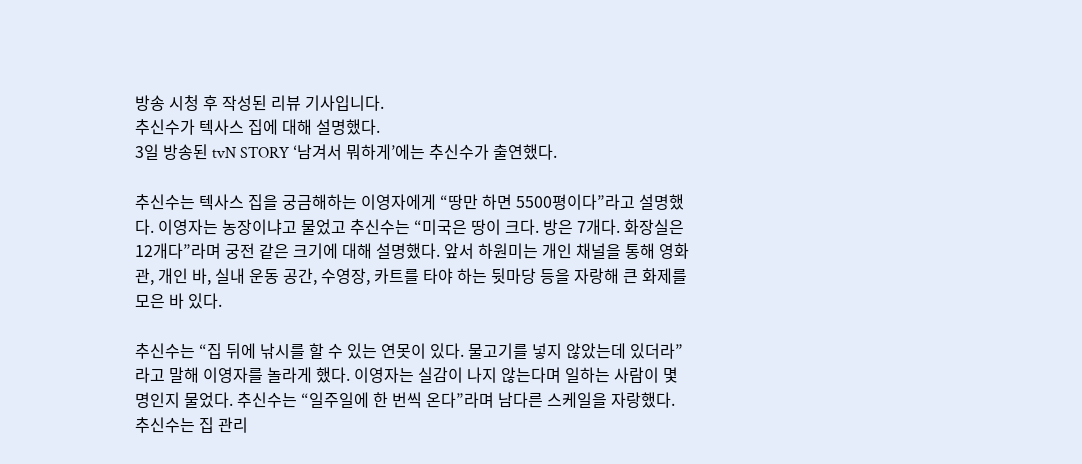방송 시청 후 작성된 리뷰 기사입니다.
추신수가 텍사스 집에 대해 설명했다.
3일 방송된 tvN STORY ‘남겨서 뭐하게’에는 추신수가 출연했다.

추신수는 텍사스 집을 궁금해하는 이영자에게 “땅만 하면 5500평이다”라고 설명했다. 이영자는 농장이냐고 물었고 추신수는 “미국은 땅이 크다. 방은 7개다. 화장실은 12개다”라며 궁전 같은 크기에 대해 설명했다. 앞서 하원미는 개인 채널을 통해 영화관, 개인 바, 실내 운동 공간, 수영장, 카트를 타야 하는 뒷마당 등을 자랑해 큰 화제를 모은 바 있다.

추신수는 “집 뒤에 낚시를 할 수 있는 연못이 있다. 물고기를 넣지 않았는데 있더라”라고 말해 이영자를 놀라게 했다. 이영자는 실감이 나지 않는다며 일하는 사람이 몇 명인지 물었다. 추신수는 “일주일에 한 번씩 온다”라며 남다른 스케일을 자랑했다.
추신수는 집 관리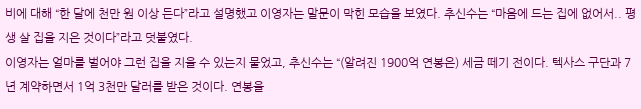비에 대해 “한 달에 천만 원 이상 든다”라고 설명했고 이영자는 말문이 막힌 모습을 보였다. 추신수는 “마음에 드는 집에 없어서.. 평생 살 집을 지은 것이다”라고 덧붙였다.
이영자는 얼마를 벌어야 그런 집을 지을 수 있는지 물었고, 추신수는 “(알려진 1900억 연봉은) 세금 떼기 전이다. 텍사스 구단과 7년 계약하면서 1억 3천만 달러를 받은 것이다. 연봉을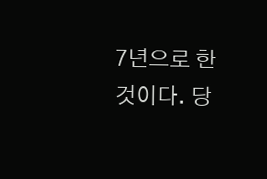7년으로 한 것이다. 당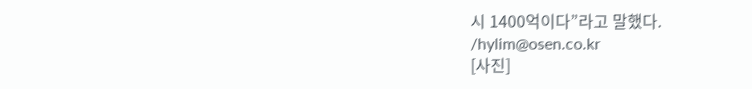시 1400억이다”라고 말했다.
/hylim@osen.co.kr
[사진]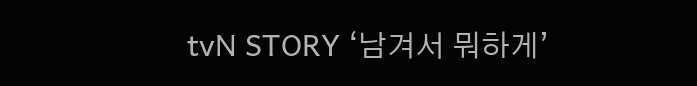tvN STORY ‘남겨서 뭐하게’